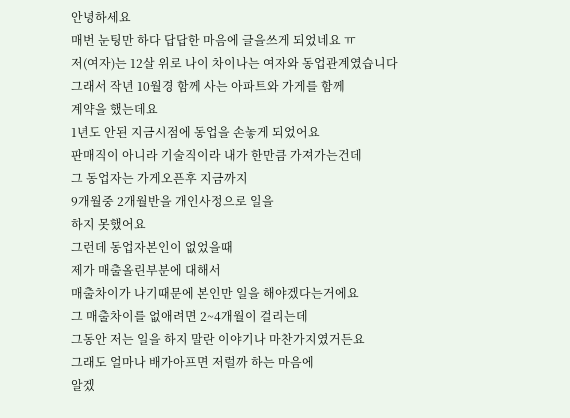안녕하세요
매번 눈팅만 하다 답답한 마음에 글을쓰게 되었네요 ㅠ
저(여자)는 12살 위로 나이 차이나는 여자와 동업관계였습니다
그래서 작년 10월경 함께 사는 아파트와 가게를 함께
계약을 했는데요
1년도 안된 지금시점에 동업을 손놓게 되었어요
판매직이 아니라 기술직이라 내가 한만큼 가져가는건데
그 동업자는 가게오픈후 지금까지
9개월중 2개월반을 개인사정으로 일을
하지 못했어요
그런데 동업자본인이 없었을때
제가 매출올린부분에 대해서
매출차이가 나기때문에 본인만 일을 해야겠다는거에요
그 매출차이를 없애려면 2~4개월이 걸리는데
그동안 저는 일을 하지 말란 이야기나 마찬가지였거든요
그래도 얼마나 배가아프면 저럴까 하는 마음에
알겠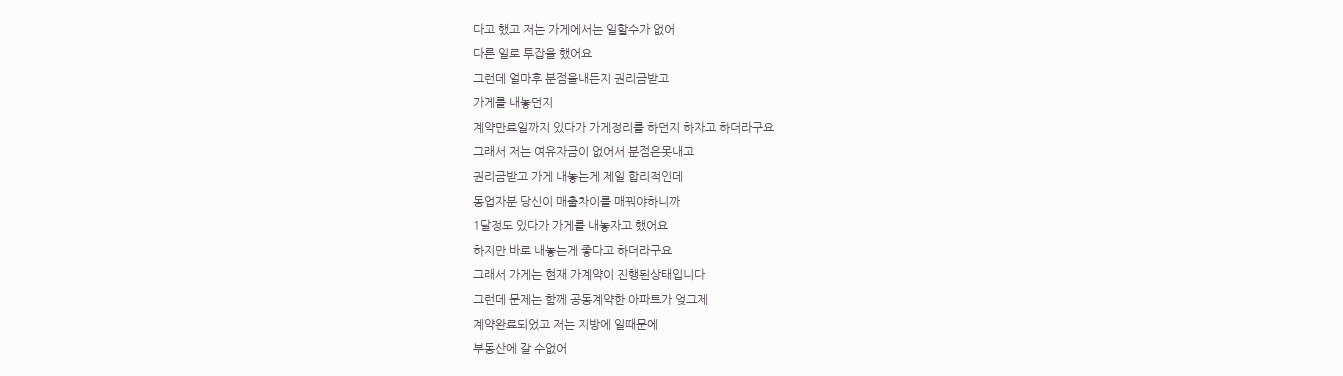다고 했고 저는 가게에서는 일할수가 없어
다른 일로 투잡을 했어요
그런데 얼마후 분점을내든지 권리금받고
가게를 내놓던지
계약만료일까지 있다가 가게정리를 하던지 하자고 하더라구요
그래서 저는 여유자금이 없어서 분점은못내고
권리금받고 가게 내놓는게 제일 합리적인데
동업자분 당신이 매출차이를 매꿔야하니까
1달정도 있다가 가게를 내놓자고 했어요
하지만 바로 내놓는게 좋다고 하더라구요
그래서 가게는 현재 가계약이 진행된상태입니다
그런데 문제는 함께 공동계약한 아파트가 엊그제
계약완료되었고 저는 지방에 일때문에
부동산에 갈 수없어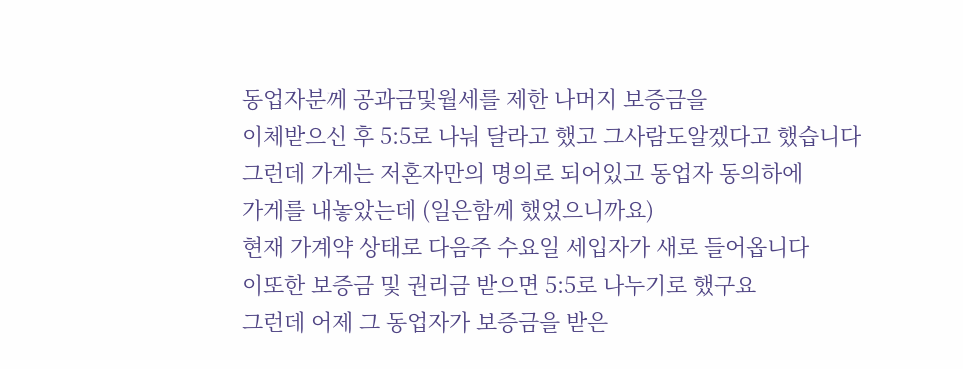동업자분께 공과금및월세를 제한 나머지 보증금을
이체받으신 후 5:5로 나눠 달라고 했고 그사람도알겠다고 했습니다
그런데 가게는 저혼자만의 명의로 되어있고 동업자 동의하에
가게를 내놓았는데 (일은함께 했었으니까요)
현재 가계약 상태로 다음주 수요일 세입자가 새로 들어옵니다
이또한 보증금 및 권리금 받으면 5:5로 나누기로 했구요
그런데 어제 그 동업자가 보증금을 받은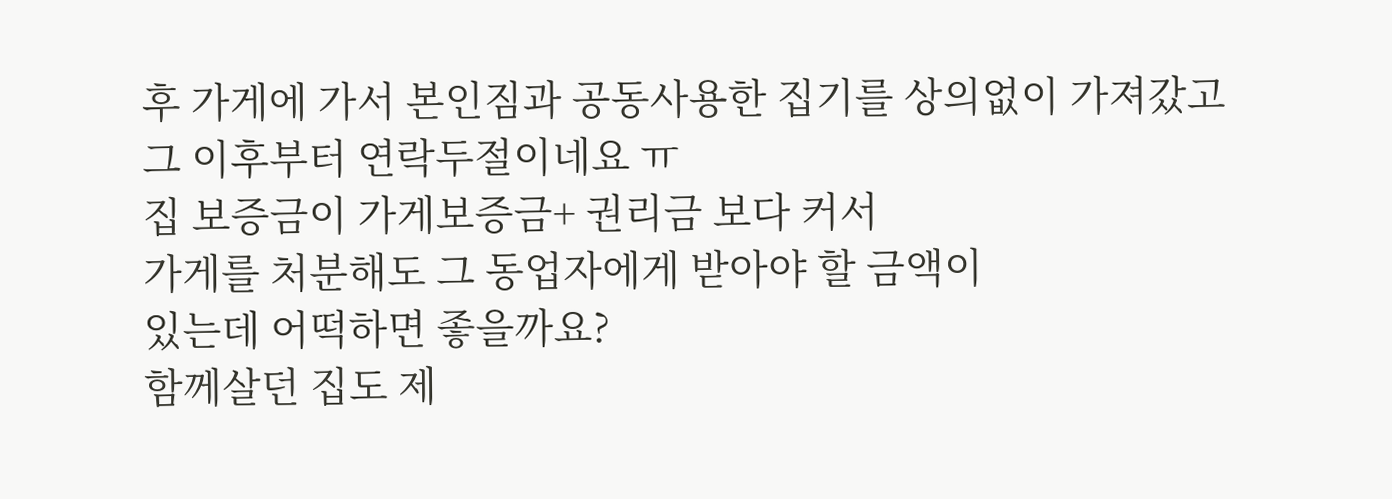후 가게에 가서 본인짐과 공동사용한 집기를 상의없이 가져갔고
그 이후부터 연락두절이네요 ㅠ
집 보증금이 가게보증금+ 권리금 보다 커서
가게를 처분해도 그 동업자에게 받아야 할 금액이
있는데 어떡하면 좋을까요?
함께살던 집도 제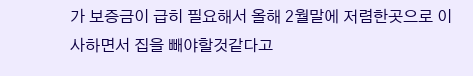가 보증금이 급히 필요해서 올해 2월말에 저렴한곳으로 이사하면서 집을 빼야할것같다고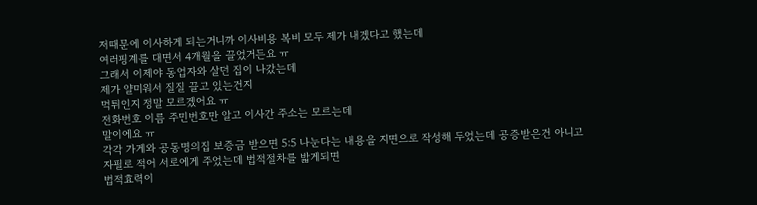저때문에 이사하게 되는거니까 이사비용 복비 모두 제가 내겠다고 했는데
여러핑계를 대면서 4개월을 끌었거든요 ㅠ
그래서 이제야 동업자와 살던 집이 나갔는데
제가 얄미워서 질질 끌고 있는건지
먹튀인지 정말 모르겠어요 ㅠ
전화번호 이름 주민번호만 알고 이사간 주소는 모르는데
말이에요 ㅠ
각각 가게와 공동명의집 보증금 받으면 5:5 나눈다는 내용을 지면으로 작성해 두었는데 공증받은건 아니고
자필로 적어 서로에게 주었는데 법적절차를 밟게되면
법적효력이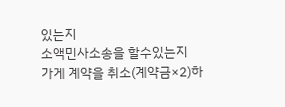있는지
소액민사소송을 할수있는지
가게 계약을 취소(계약금×2)하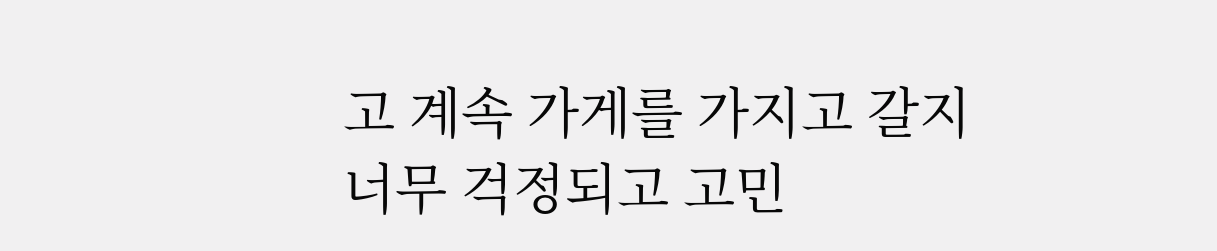고 계속 가게를 가지고 갈지
너무 걱정되고 고민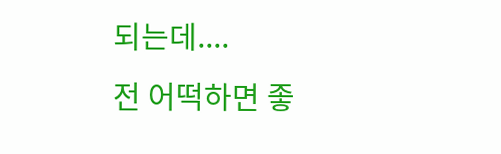되는데....
전 어떡하면 좋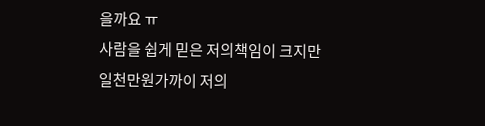을까요 ㅠ
사람을 쉽게 믿은 저의책임이 크지만
일천만원가까이 저의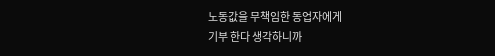노동값을 무책임한 동업자에게
기부 한다 생각하니까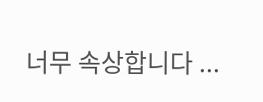너무 속상합니다 ...